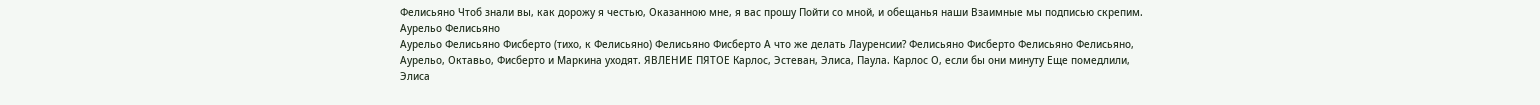Фелисьяно Чтоб знали вы, как дорожу я честью, Оказанною мне, я вас прошу Пойти со мной, и обещанья наши Взаимные мы подписью скрепим. Аурельо Фелисьяно
Аурельо Фелисьяно Фисберто (тихо, к Фелисьяно) Фелисьяно Фисберто А что же делать Лауренсии? Фелисьяно Фисберто Фелисьяно Фелисьяно, Аурельо, Октавьо, Фисберто и Маркина уходят. ЯВЛЕНИЕ ПЯТОЕ Карлос, Эстеван, Элиса, Паула. Карлос О, если бы они минуту Еще помедлили, Элиса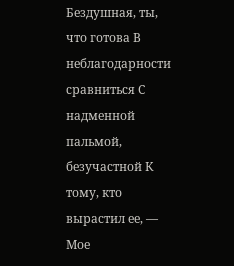Бездушная, ты, что готова В неблагодарности сравниться С надменной пальмой, безучастной К тому, кто вырастил ее, — Мое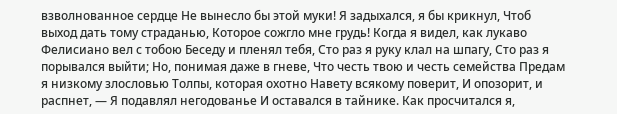взволнованное сердце Не вынесло бы этой муки! Я задыхался, я бы крикнул, Чтоб выход дать тому страданью, Которое сожгло мне грудь! Когда я видел, как лукаво Фелисиано вел с тобою Беседу и пленял тебя, Сто раз я руку клал на шпагу, Сто раз я порывался выйти; Но, понимая даже в гневе, Что честь твою и честь семейства Предам я низкому злословью Толпы, которая охотно Навету всякому поверит, И опозорит, и распнет, — Я подавлял негодованье И оставался в тайнике. Как просчитался я,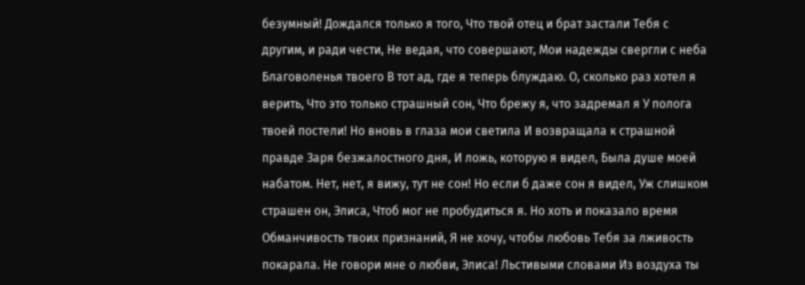безумный! Дождался только я того, Что твой отец и брат застали Тебя с другим, и ради чести, Не ведая, что совершают, Мои надежды свергли с неба Благоволенья твоего В тот ад, где я теперь блуждаю. О, сколько раз хотел я верить, Что это только страшный сон, Что брежу я, что задремал я У полога твоей постели! Но вновь в глаза мои светила И возвращала к страшной правде Заря безжалостного дня, И ложь, которую я видел, Была душе моей набатом. Нет, нет, я вижу, тут не сон! Но если б даже сон я видел, Уж слишком страшен он, Элиса, Чтоб мог не пробудиться я. Но хоть и показало время Обманчивость твоих признаний, Я не хочу, чтобы любовь Тебя за лживость покарала. Не говори мне о любви, Элиса! Льстивыми словами Из воздуха ты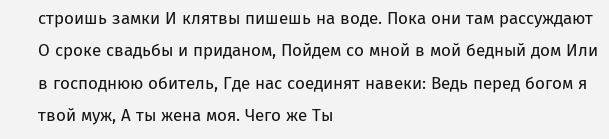строишь замки И клятвы пишешь на воде. Пока они там рассуждают О сроке свадьбы и приданом, Пойдем со мной в мой бедный дом Или в господнюю обитель, Где нас соединят навеки: Ведь перед богом я твой муж, А ты жена моя. Чего же Ты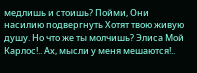медлишь и стоишь? Пойми, Они насилию подвергнуть Хотят твою живую душу. Но что же ты молчишь? Элиса Мой Карлос!.. Ах, мысли у меня мешаются!..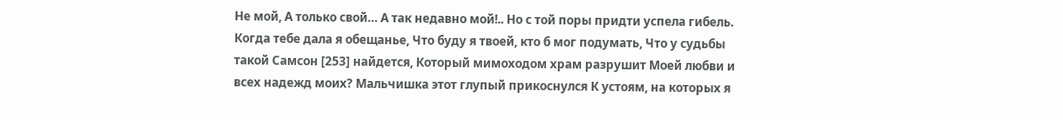Не мой, А только свой… А так недавно мой!.. Но с той поры придти успела гибель. Когда тебе дала я обещанье, Что буду я твоей, кто б мог подумать, Что у судьбы такой Самсон [253] найдется, Который мимоходом храм разрушит Моей любви и всех надежд моих? Мальчишка этот глупый прикоснулся К устоям, на которых я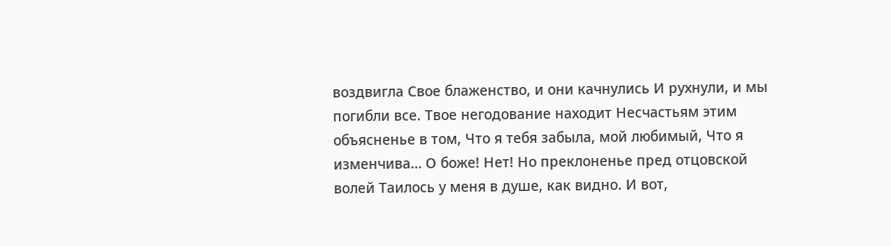воздвигла Свое блаженство, и они качнулись И рухнули, и мы погибли все. Твое негодование находит Несчастьям этим объясненье в том, Что я тебя забыла, мой любимый, Что я изменчива… О боже! Нет! Но преклоненье пред отцовской волей Таилось у меня в душе, как видно. И вот,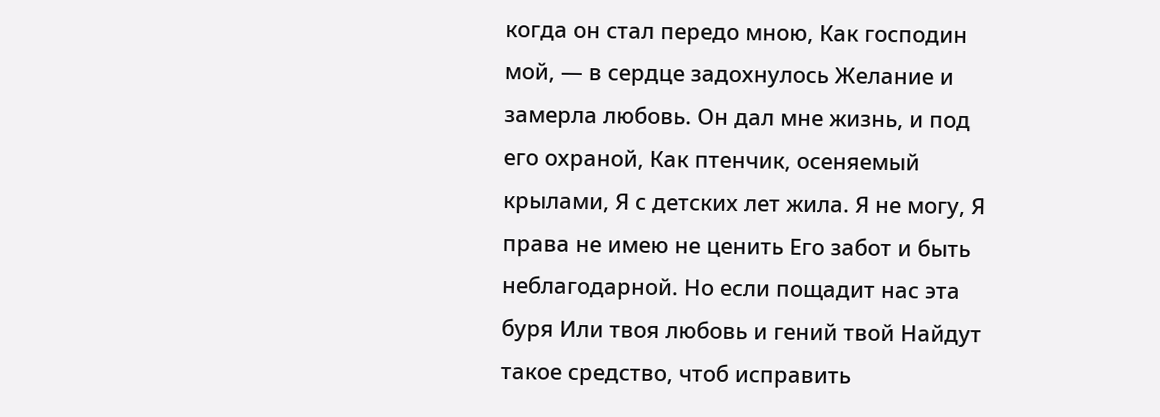когда он стал передо мною, Как господин мой, — в сердце задохнулось Желание и замерла любовь. Он дал мне жизнь, и под его охраной, Как птенчик, осеняемый крылами, Я с детских лет жила. Я не могу, Я права не имею не ценить Его забот и быть неблагодарной. Но если пощадит нас эта буря Или твоя любовь и гений твой Найдут такое средство, чтоб исправить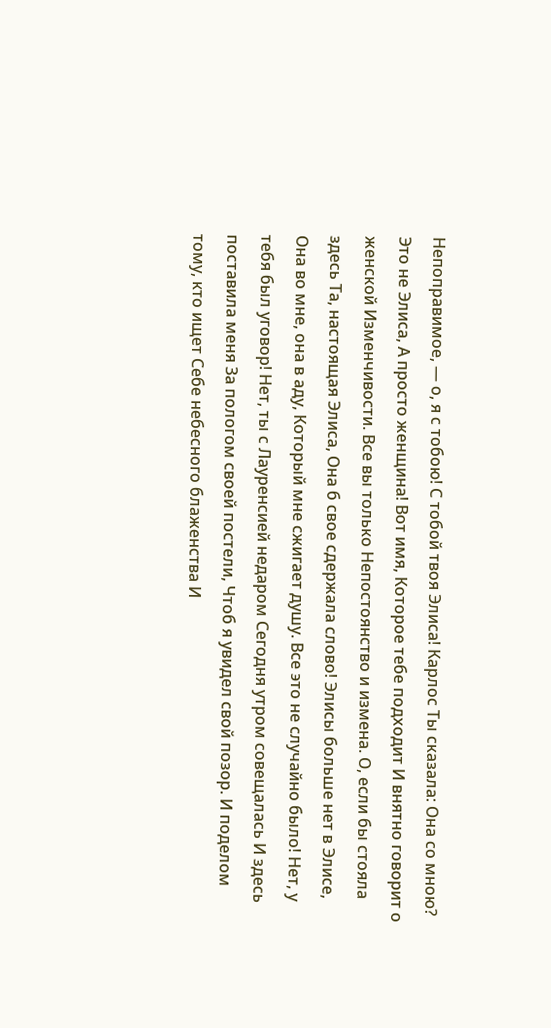Непоправимое, — о, я с тобою! С тобой твоя Элиса! Карлос Ты сказала: Она со мною? Это не Элиса, А просто женщина! Вот имя, Которое тебе подходит И внятно говорит о женской Изменчивости. Все вы только Непостоянство и измена. О, если бы стояла здесь Та, настоящая Элиса, Она б свое сдержала слово! Элисы больше нет в Элисе, Она во мне, она в аду, Который мне сжигает душу. Все это не случайно было! Нет, у тебя был уговор! Нет, ты с Лауренсией недаром Сегодня утром совещалась И здесь поставила меня За пологом своей постели, Чтоб я увидел свой позор. И поделом тому, кто ищет Себе небесного блаженства И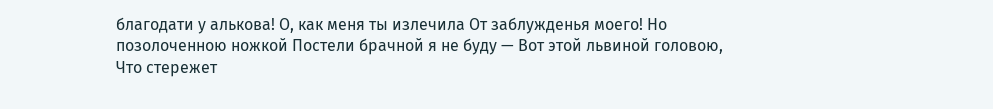благодати у алькова! О, как меня ты излечила От заблужденья моего! Но позолоченною ножкой Постели брачной я не буду — Вот этой львиной головою, Что стережет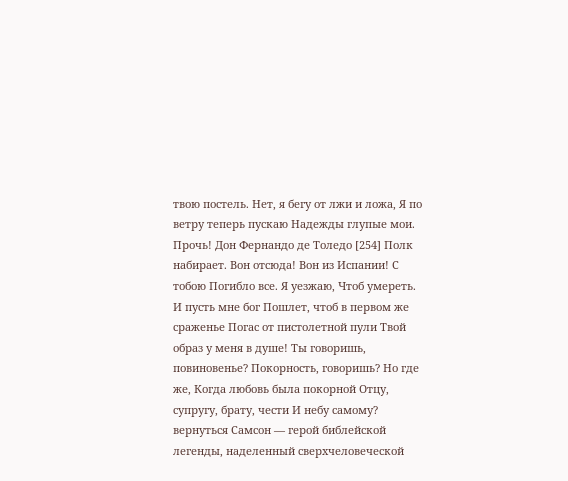твою постель. Нет, я бегу от лжи и ложа, Я по ветру теперь пускаю Надежды глупые мои. Прочь! Дон Фернандо де Толедо [254] Полк набирает. Вон отсюда! Вон из Испании! С тобою Погибло все. Я уезжаю, Чтоб умереть. И пусть мне бог Пошлет, чтоб в первом же сраженье Погас от пистолетной пули Твой образ у меня в душе! Ты говоришь, повиновенье? Покорность, говоришь? Но где же, Когда любовь была покорной Отцу, супругу, брату, чести И небу самому? вернуться Самсон — герой библейской легенды, наделенный сверхчеловеческой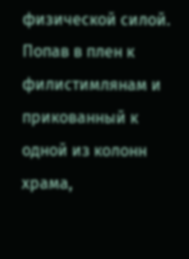физической силой. Попав в плен к филистимлянам и прикованный к одной из колонн храма,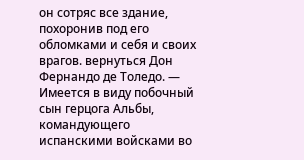он сотряс все здание, похоронив под его обломками и себя и своих врагов. вернуться Дон Фернандо де Толедо. — Имеется в виду побочный сын герцога Альбы, командующего испанскими войсками во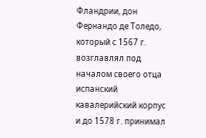Фландрии, дон Фернандо де Толедо, который с 1567 г. возглавлял под началом своего отца испанский кавалерийский корпус и до 1578 г. принимал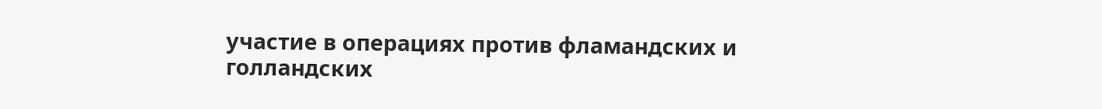участие в операциях против фламандских и голландских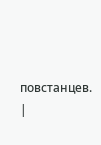повстанцев. |